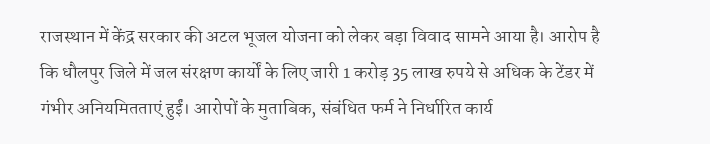राजस्थान में केंद्र सरकार की अटल भूजल योजना को लेकर बड़ा विवाद सामने आया है। आरोप है कि धौलपुर जिले में जल संरक्षण कार्यों के लिए जारी 1 करोड़ 35 लाख रुपये से अधिक के टेंडर में गंभीर अनियमितताएं हुईं। आरोपों के मुताबिक, संबंधित फर्म ने निर्धारित कार्य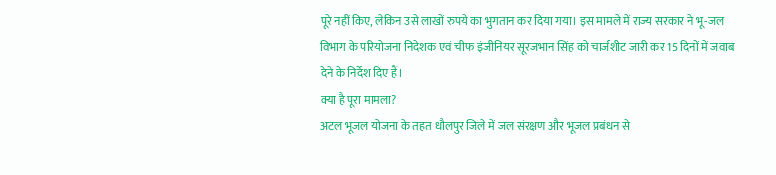पूरे नहीं किए, लेकिन उसे लाखों रुपये का भुगतान कर दिया गया। इस मामले में राज्य सरकार ने भू-जल विभाग के परियोजना निदेशक एवं चीफ इंजीनियर सूरजभान सिंह को चार्जशीट जारी कर 15 दिनों में जवाब देने के निर्देश दिए हैं।
क्या है पूरा मामला?
अटल भूजल योजना के तहत धौलपुर जिले में जल संरक्षण और भूजल प्रबंधन से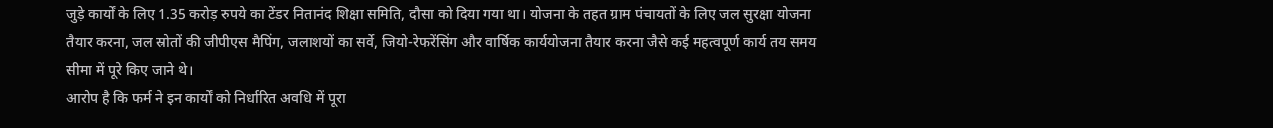जुड़े कार्यों के लिए 1.35 करोड़ रुपये का टेंडर नितानंद शिक्षा समिति, दौसा को दिया गया था। योजना के तहत ग्राम पंचायतों के लिए जल सुरक्षा योजना तैयार करना, जल स्रोतों की जीपीएस मैपिंग, जलाशयों का सर्वे, जियो-रेफरेंसिंग और वार्षिक कार्ययोजना तैयार करना जैसे कई महत्वपूर्ण कार्य तय समय सीमा में पूरे किए जाने थे।
आरोप है कि फर्म ने इन कार्यों को निर्धारित अवधि में पूरा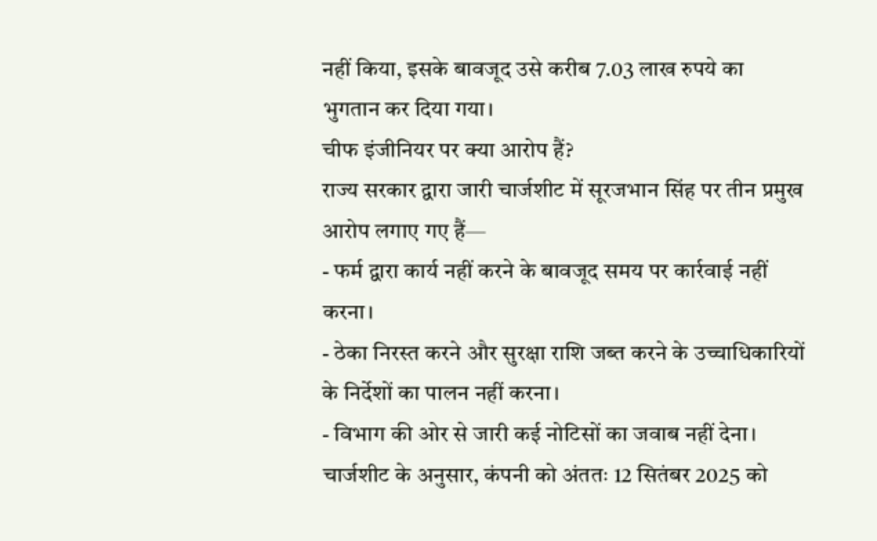नहीं किया, इसके बावजूद उसे करीब 7.03 लाख रुपये का भुगतान कर दिया गया।
चीफ इंजीनियर पर क्या आरोप हैं?
राज्य सरकार द्वारा जारी चार्जशीट में सूरजभान सिंह पर तीन प्रमुख आरोप लगाए गए हैं—
- फर्म द्वारा कार्य नहीं करने के बावजूद समय पर कार्रवाई नहीं करना।
- ठेका निरस्त करने और सुरक्षा राशि जब्त करने के उच्चाधिकारियों के निर्देशों का पालन नहीं करना।
- विभाग की ओर से जारी कई नोटिसों का जवाब नहीं देना।
चार्जशीट के अनुसार, कंपनी को अंततः 12 सितंबर 2025 को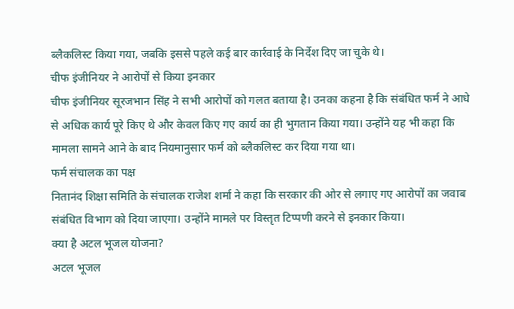ब्लैकलिस्ट किया गया, जबकि इससे पहले कई बार कार्रवाई के निर्देश दिए जा चुके थे।
चीफ इंजीनियर ने आरोपों से किया इनकार
चीफ इंजीनियर सूरजभान सिंह ने सभी आरोपों को गलत बताया है। उनका कहना है कि संबंधित फर्म ने आधे से अधिक कार्य पूरे किए थे और केवल किए गए कार्य का ही भुगतान किया गया। उन्होंने यह भी कहा कि मामला सामने आने के बाद नियमानुसार फर्म को ब्लैकलिस्ट कर दिया गया था।
फर्म संचालक का पक्ष
नितानंद शिक्षा समिति के संचालक राजेश शर्मा ने कहा कि सरकार की ओर से लगाए गए आरोपों का जवाब संबंधित विभाग को दिया जाएगा। उन्होंने मामले पर विस्तृत टिप्पणी करने से इनकार किया।
क्या है अटल भूजल योजना?
अटल भूजल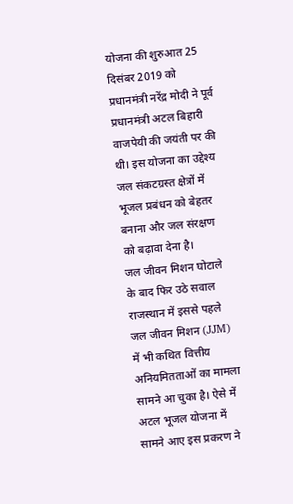योजना की शुरुआत 25 दिसंबर 2019 को प्रधानमंत्री नरेंद्र मोदी ने पूर्व प्रधानमंत्री अटल बिहारी वाजपेयी की जयंती पर की थी। इस योजना का उद्देश्य जल संकटग्रस्त क्षेत्रों में भूजल प्रबंधन को बेहतर बनाना और जल संरक्षण को बढ़ावा देना है।
जल जीवन मिशन घोटाले के बाद फिर उठे सवाल
राजस्थान में इससे पहले जल जीवन मिशन (JJM) में भी कथित वित्तीय अनियमितताओं का मामला सामने आ चुका है। ऐसे में अटल भूजल योजना में सामने आए इस प्रकरण ने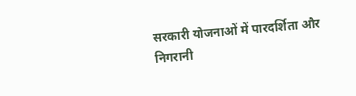सरकारी योजनाओं में पारदर्शिता और निगरानी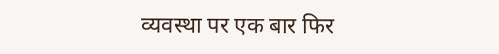व्यवस्था पर एक बार फिर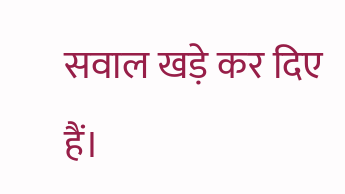सवाल खड़े कर दिए हैं।